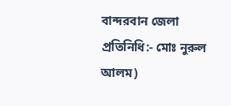বান্দরবান জেলা প্রতিনিধি:- মোঃ নুরুল আলম)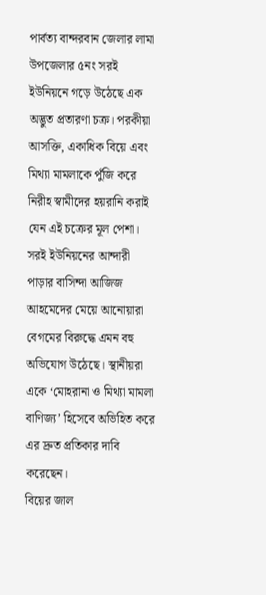পার্বত্য বান্দরবান জেলার লামা উপজেলার ৫নং সরই ইউনিয়নে গড়ে উঠেছে এক অদ্ভুত প্রতারণা চক্র। পরকীয়া আসক্তি, একাধিক বিয়ে এবং মিথ্যা মামলাকে পুঁজি করে নিরীহ স্বামীদের হয়রানি করাই যেন এই চক্রের মূল পেশা। সরই ইউনিয়নের আন্দারী পাড়ার বাসিন্দা আজিজ আহমেদের মেয়ে আনোয়ারা বেগমের বিরুদ্ধে এমন বহু অভিযোগ উঠেছে। স্থানীয়রা একে ‘মোহরানা ও মিথ্যা মামলা বাণিজ্য’ হিসেবে অভিহিত করে এর দ্রুত প্রতিকার দাবি করেছেন।
বিয়ের জাল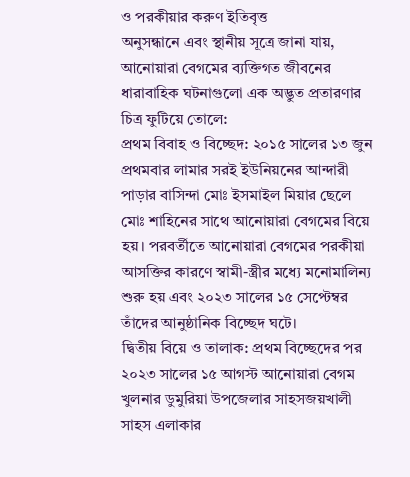ও পরকীয়ার করুণ ইতিবৃত্ত
অনুসন্ধানে এবং স্থানীয় সূত্রে জানা যায়, আনোয়ারা বেগমের ব্যক্তিগত জীবনের ধারাবাহিক ঘটনাগুলো এক অদ্ভুত প্রতারণার চিত্র ফুটিয়ে তোলে:
প্রথম বিবাহ ও বিচ্ছেদ: ২০১৫ সালের ১৩ জুন প্রথমবার লামার সরই ইউনিয়নের আন্দারী পাড়ার বাসিন্দা মোঃ ইসমাইল মিয়ার ছেলে মোঃ শাহিনের সাথে আনোয়ারা বেগমের বিয়ে হয়। পরবর্তীতে আনোয়ারা বেগমের পরকীয়া আসক্তির কারণে স্বামী-স্ত্রীর মধ্যে মনোমালিন্য শুরু হয় এবং ২০২৩ সালের ১৫ সেপ্টেম্বর তাঁদের আনুষ্ঠানিক বিচ্ছেদ ঘটে।
দ্বিতীয় বিয়ে ও তালাক: প্রথম বিচ্ছেদের পর ২০২৩ সালের ১৫ আগস্ট আনোয়ারা বেগম খুলনার ডুমুরিয়া উপজেলার সাহসজয়খালী সাহস এলাকার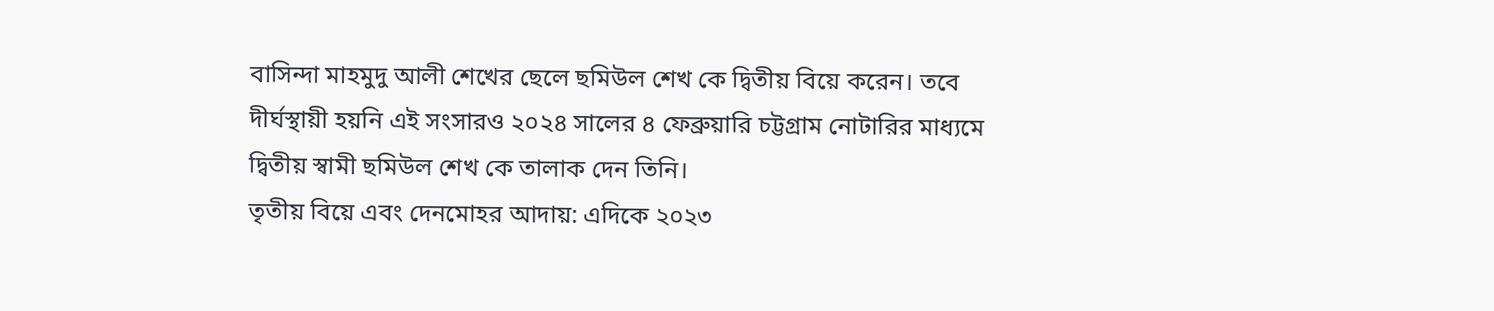বাসিন্দা মাহমুদু আলী শেখের ছেলে ছমিউল শেখ কে দ্বিতীয় বিয়ে করেন। তবে দীর্ঘস্থায়ী হয়নি এই সংসারও ২০২৪ সালের ৪ ফেব্রুয়ারি চট্টগ্রাম নোটারির মাধ্যমে দ্বিতীয় স্বামী ছমিউল শেখ কে তালাক দেন তিনি।
তৃতীয় বিয়ে এবং দেনমোহর আদায়: এদিকে ২০২৩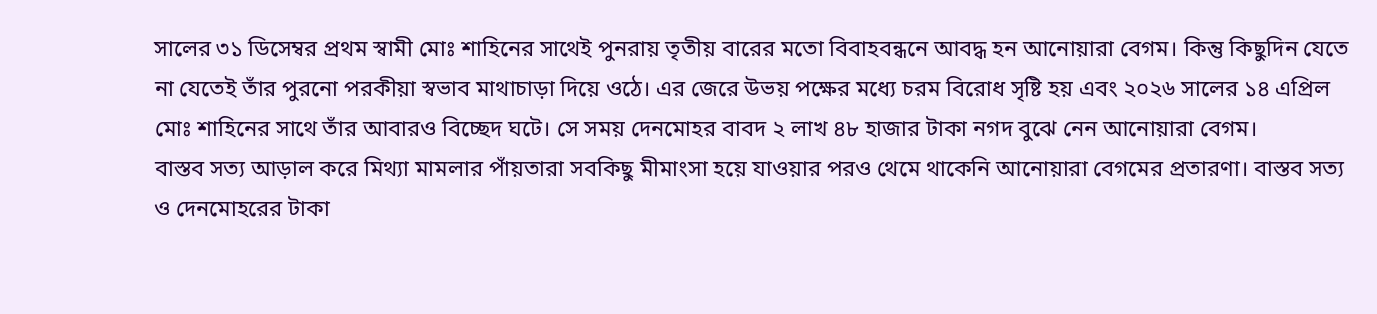সালের ৩১ ডিসেম্বর প্রথম স্বামী মোঃ শাহিনের সাথেই পুনরায় তৃতীয় বারের মতো বিবাহবন্ধনে আবদ্ধ হন আনোয়ারা বেগম। কিন্তু কিছুদিন যেতে না যেতেই তাঁর পুরনো পরকীয়া স্বভাব মাথাচাড়া দিয়ে ওঠে। এর জেরে উভয় পক্ষের মধ্যে চরম বিরোধ সৃষ্টি হয় এবং ২০২৬ সালের ১৪ এপ্রিল মোঃ শাহিনের সাথে তাঁর আবারও বিচ্ছেদ ঘটে। সে সময় দেনমোহর বাবদ ২ লাখ ৪৮ হাজার টাকা নগদ বুঝে নেন আনোয়ারা বেগম।
বাস্তব সত্য আড়াল করে মিথ্যা মামলার পাঁয়তারা সবকিছু মীমাংসা হয়ে যাওয়ার পরও থেমে থাকেনি আনোয়ারা বেগমের প্রতারণা। বাস্তব সত্য ও দেনমোহরের টাকা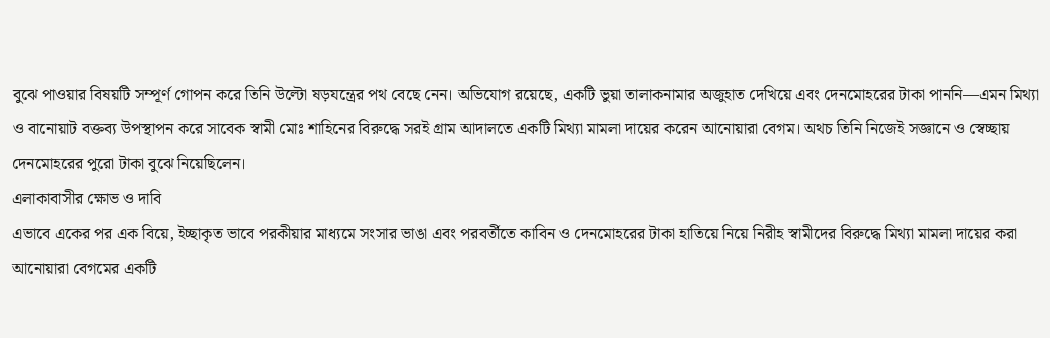বুঝে পাওয়ার বিষয়টি সম্পূর্ণ গোপন করে তিনি উল্টো ষড়যন্ত্রের পথ বেছে নেন। অভিযোগ রয়েছে, একটি ভুয়া তালাকনামার অজুহাত দেখিয়ে এবং দেনমোহরের টাকা পাননি—এমন মিথ্যা ও বানোয়াট বক্তব্য উপস্থাপন করে সাবেক স্বামী মোঃ শাহিনের বিরুদ্ধে সরই গ্রাম আদালতে একটি মিথ্যা মামলা দায়ের করেন আনোয়ারা বেগম। অথচ তিনি নিজেই সজ্ঞানে ও স্বেচ্ছায় দেনমোহরের পুরো টাকা বুঝে নিয়েছিলেন।
এলাকাবাসীর ক্ষোভ ও দাবি
এভাবে একের পর এক বিয়ে, ইচ্ছাকৃত ভাবে পরকীয়ার মাধ্যমে সংসার ভাঙা এবং পরবর্তীতে কাবিন ও দেনমোহরের টাকা হাতিয়ে নিয়ে নিরীহ স্বামীদের বিরুদ্ধে মিথ্যা মামলা দায়ের করা আনোয়ারা বেগমের একটি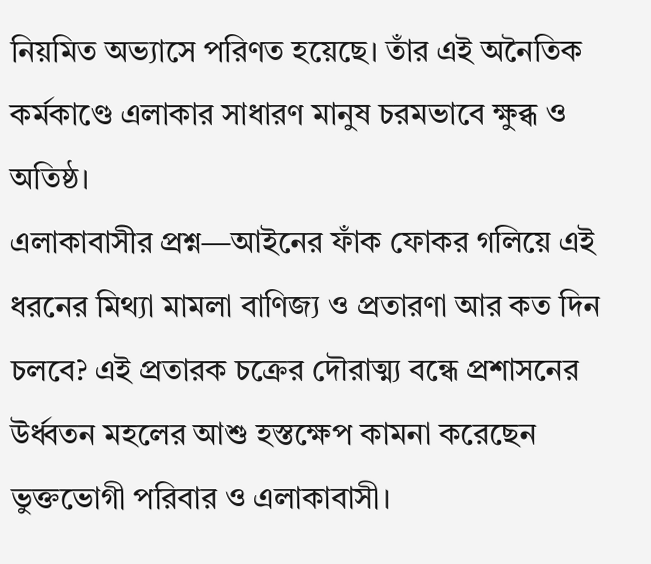নিয়মিত অভ্যাসে পরিণত হয়েছে। তাঁর এই অনৈতিক কর্মকাণ্ডে এলাকার সাধারণ মানুষ চরমভাবে ক্ষুব্ধ ও অতিষ্ঠ।
এলাকাবাসীর প্রশ্ন—আইনের ফাঁক ফোকর গলিয়ে এই ধরনের মিথ্যা মামলা বাণিজ্য ও প্রতারণা আর কত দিন চলবে? এই প্রতারক চক্রের দৌরাত্ম্য বন্ধে প্রশাসনের উর্ধ্বতন মহলের আশু হস্তক্ষেপ কামনা করেছেন ভুক্তভোগী পরিবার ও এলাকাবাসী।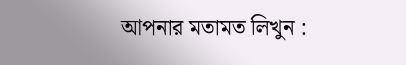আপনার মতামত লিখুন :